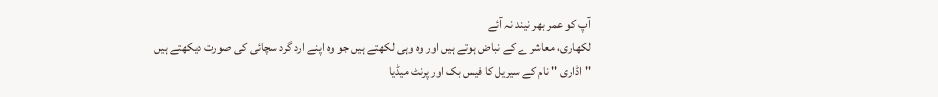آپ کو عمر بھر نیند نہ آئے
لکھاری، معاشر ے کے نباض ہوتے ہیں اور وہ وہی لکھتے ہیں جو وہ اپنے ارد گرد سچائی کی صورت دیکھتے ہیں
''اڈاری '' نام کے سیریل کا فیس بک اور پرنٹ میڈیا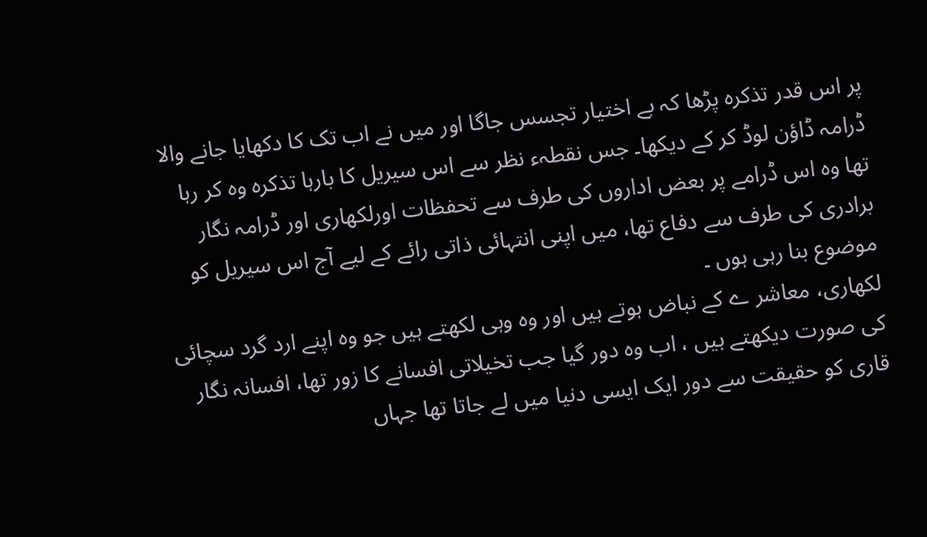پر اس قدر تذکرہ پڑھا کہ بے اختیار تجسس جاگا اور میں نے اب تک کا دکھایا جانے والا ڈرامہ ڈاؤن لوڈ کر کے دیکھا۔ جس نقطہء نظر سے اس سیریل کا بارہا تذکرہ وہ کر رہا تھا وہ اس ڈرامے پر بعض اداروں کی طرف سے تحفظات اورلکھاری اور ڈرامہ نگار برادری کی طرف سے دفاع تھا، میں اپنی انتہائی ذاتی رائے کے لیے آج اس سیریل کو موضوع بنا رہی ہوں ۔
لکھاری، معاشر ے کے نباض ہوتے ہیں اور وہ وہی لکھتے ہیں جو وہ اپنے ارد گرد سچائی کی صورت دیکھتے ہیں ، اب وہ دور گیا جب تخیلاتی افسانے کا زور تھا، افسانہ نگار قاری کو حقیقت سے دور ایک ایسی دنیا میں لے جاتا تھا جہاں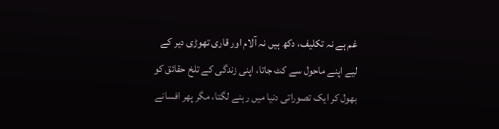غم ہے نہ تکلیف، دکھ ہیں نہ آلام اور قاری تھوڑی دیر کے لیے اپنے ماحول سے کٹ جاتا، اپنی زندگی کے تلخ حقائق کو بھول کر ایک تصوراتی دنیا میں رہنے لگتا، مگر پھر افسانے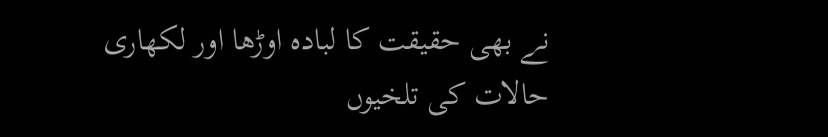نے بھی حقیقت کا لبادہ اوڑھا اور لکھاری حالات کی تلخیوں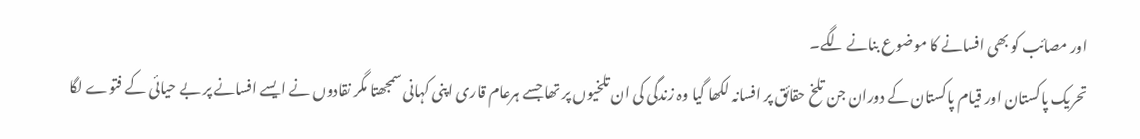اور مصائب کو بھی افسانے کا موضوع بنانے لگے۔
تحریک پاکستان اور قیام پاکستان کے دوران جن تلخ حقائق پر افسانہ لکھا گیا وہ زندگی کی ان تلخیوں پر تھا جسے ہرعام قاری اپنی کہانی سمجھتا مگر نقادوں نے ایسے افسانے پر بے حیائی کے فتوے لگا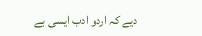دیے کہ اردو ادب ایسی بے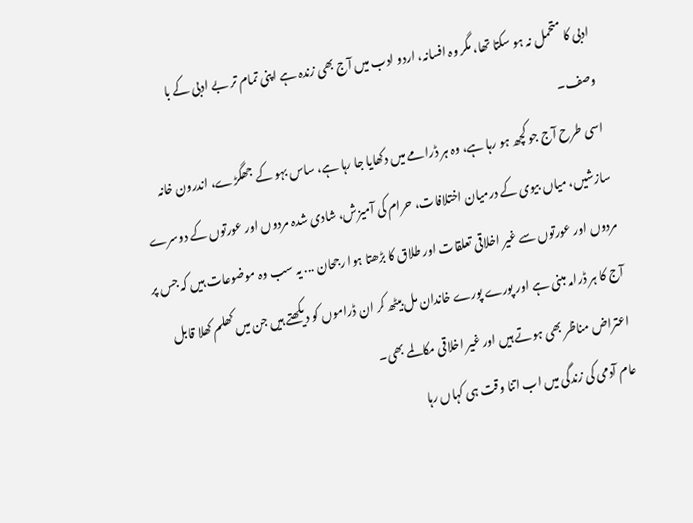ادبی کا متحمل نہ ہو سکتا تھا، مگر وہ افسانہ، اردو ادب میں آج بھی زندہ ہے اپنی تمام تر بے ادبی کے با وصف۔
اسی طرح آج جو کچھ ہو رہا ہے، وہ ہر ڈرامے میں دکھایا جا رہا ہے، ساس بہو کے جھگڑے، اندرون خانہ سازشیں، میاں بیوی کے درمیان اختلافات، حرام کی آمیزش، شادی شدہ مردوں اور عورتوں کے دوسرے مردوں اور عورتوں سے غیر اخلاقی تعلقات اور طلاق کا بڑھتا ہوا رجحان ... یہ سب وہ موضوعات ہیں کہ جس پر آج کا ہر ڈرامہ مبنی ہے اور پورے پورے خاندان مل بیٹھ کر ان ڈراموں کو دیکھتے ہیں جن میں کھلم کھلا قابل اعتراض مناظر بھی ہوتے ہیں اور غیر اخلاقی مکالمے بھی۔
عام آدمی کی زندگی میں اب اتنا وقت ہی کہاں رہا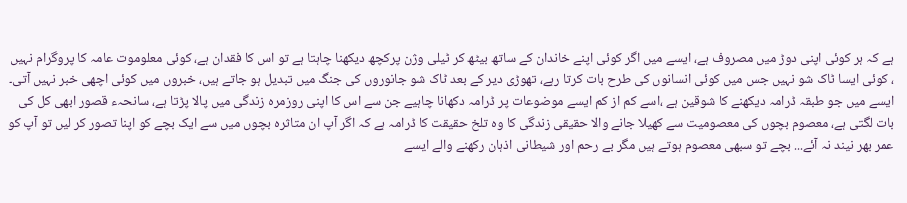ہے کہ ہر کوئی اپنی دوڑ میں مصروف ہے، ایسے میں اگر کوئی اپنے خاندان کے ساتھ بیٹھ کر ٹیلی وژن پرکچھ دیکھنا چاہتا ہے تو اس کا فقدان ہے، کوئی معلوموت عامہ کا پروگرام نہیں ، کوئی ایسا ٹاک شو نہیں جس میں کوئی انسانوں کی طرح بات کرتا رہے، تھوڑی دیر کے بعد ٹاک شو جانوروں کی جنگ میں تبدیل ہو جاتے ہیں، خبروں میں کوئی اچھی خبر نہیں آتی۔
ایسے میں جو طبقہ ڈرامہ دیکھنے کا شوقین ہے ،اسے کم از کم ایسے موضوعات پر ڈرامہ دکھانا چاہیے جن سے اس کا اپنی روزمرہ زندگی میں پالا پڑتا ہے، سانحہء قصور ابھی کل کی بات لگتی ہے، معصوم بچوں کی معصومیت سے کھیلا جانے والا حقیقی زندگی کا وہ تلخ حقیقت کا ڈرامہ ہے کہ اگر آپ ان متاثرہ بچوں میں سے ایک بچے کو اپنا تصور کر لیں تو آپ کو عمر بھر نیند نہ آئے... بچے تو سبھی معصوم ہوتے ہیں مگر بے رحم اور شیطانی اذہان رکھنے والے ایسے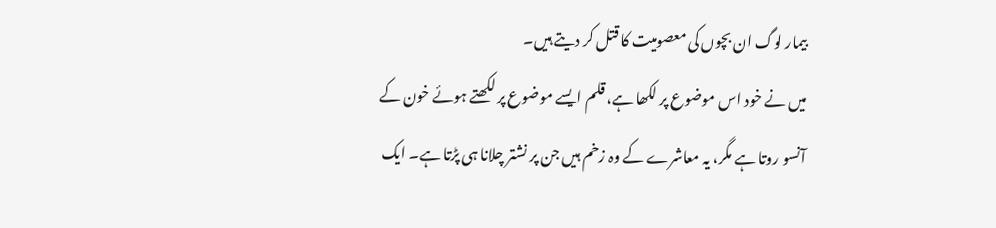بیمار لوگ ان بچوں کی معصومیت کا قتل کر دیتے ہیں۔
میں نے خود اس موضوع پر لکھا ہے، قلم ایسے موضوع پر لکھتے ہوئے خون کے آنسو روتا ہے مگر، یہ معاشرے کے وہ زخم ہیں جن پر نشتر چلانا ہی پڑتا ہے۔ ایک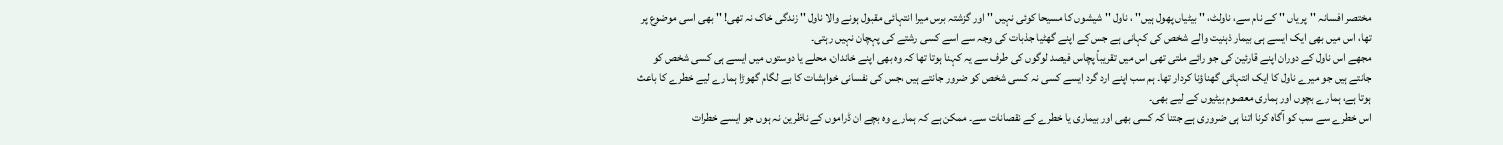مختصر افسانہ ''پریاں '' کے نام سے، ناولٹ، '' بیٹیاں پھول ہیں'' ، ناول '' شیشوں کا مسیحا کوئی نہیں '' اور گزشتہ برس میرا انتہائی مقبول ہونے والا ناول '' زندگی خاک نہ تھی! '' بھی اسی موضوع پر تھا، اس میں بھی ایک ایسے ہی بیمار ذہنیت والے شخص کی کہانی ہے جس کے اپنے گھٹیا جذبات کی وجہ سے اسے کسی رشتے کی پہچان نہیں رہتی۔
مجھے اس ناول کے دوران اپنے قارئین کی جو رائے ملتی تھی اس میں تقریباً پچاس فیصد لوگوں کی طرف سے یہ کہنا ہوتا تھا کہ وہ بھی اپنے خاندان، محلے یا دوستوں میں ایسے ہی کسی شخص کو جانتے ہیں جو میرے ناول کا ایک انتہائی گھناؤنا کردار تھا۔ ہم سب اپنے ارد گرد ایسے کسی نہ کسی شخص کو ضرور جانتے ہیں ،جس کی نفسانی خواہشات کا بے لگام گھوڑا ہمارے لیے خطرے کا باعث ہوتا ہے، ہمارے بچوں اور ہماری معصوم بیٹیوں کے لیے بھی۔
اس خطرے سے سب کو آگاہ کرنا اتنا ہی ضروری ہے جتنا کہ کسی بھی اور بیماری یا خطرے کے نقصانات سے۔ ممکن ہے کہ ہمارے وہ بچے ان ڈراموں کے ناظرین نہ ہوں جو ایسے خطرات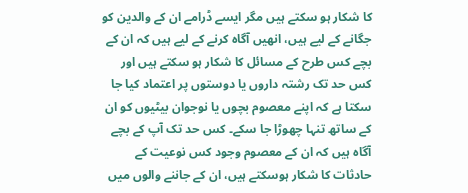کا شکار ہو سکتے ہیں مگر ایسے ڈرامے ان کے والدین کو جگانے کے لیے ہیں، انھیں آگاہ کرنے کے لیے ہیں کہ ان کے بچے کس طرح کے مسائل کا شکار ہو سکتے ہیں اور کس حد تک رشتہ داروں یا دوستوں پر اعتماد کیا جا سکتا ہے کہ اپنے معصوم بچوں یا نوجوان بیٹیوں کو ان کے ساتھ تنہا چھوڑا جا سکے۔ کس حد تک آپ کے بچے آگاہ ہیں کہ ان کے معصوم وجود کس نوعیت کے حادثات کا شکار ہوسکتے ہیں، ان کے جاننے والوں میں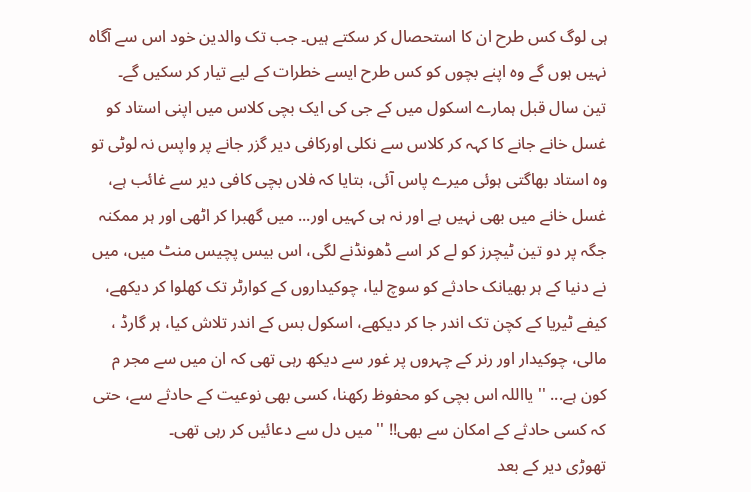ہی لوگ کس طرح ان کا استحصال کر سکتے ہیں۔ جب تک والدین خود اس سے آگاہ نہیں ہوں گے وہ اپنے بچوں کو کس طرح ایسے خطرات کے لیے تیار کر سکیں گے۔
تین سال قبل ہمارے اسکول میں کے جی کی ایک بچی کلاس میں اپنی استاد کو غسل خانے جانے کا کہہ کر کلاس سے نکلی اورکافی دیر گزر جانے پر واپس نہ لوٹی تو وہ استاد بھاگتی ہوئی میرے پاس آئی، بتایا کہ فلاں بچی کافی دیر سے غائب ہے، غسل خانے میں بھی نہیں ہے اور نہ ہی کہیں اور... میں گھبرا کر اٹھی اور ہر ممکنہ جگہ پر دو تین ٹیچرز کو لے کر اسے ڈھونڈنے لگی، اس بیس پچیس منٹ میں، میں نے دنیا کے ہر بھیانک حادثے کو سوچ لیا، چوکیداروں کے کوارٹر تک کھلوا کر دیکھے، کیفے ٹیریا کے کچن تک اندر جا کر دیکھے، اسکول بس کے اندر تلاش کیا، ہر گارڈ ، مالی، چوکیدار اور رنر کے چہروں پر غور سے دیکھ رہی تھی کہ ان میں سے مجر م کون ہے... '' یااللہ اس بچی کو محفوظ رکھنا، کسی بھی نوعیت کے حادثے سے، حتی کہ کسی حادثے کے امکان سے بھی!! '' میں دل سے دعائیں کر رہی تھی۔
تھوڑی دیر کے بعد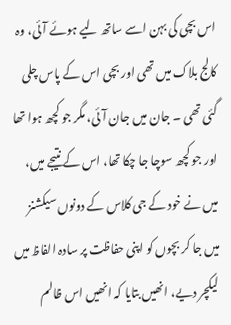اس بچی کی بہن اسے ساتھ لیے ہوئے آئی، وہ کالج بلاک میں تھی اور بچی اس کے پاس چلی گئی تھی ۔ جان میں جان آئی، مگر جو کچھ ہوا تھا اور جو کچھ سوچا جا چکا تھا، اس کے نتیجے میں، میں نے خود کے جی کلاس کے دونوں سیکشنز میں جا کر بچوں کو اپنی حفاظت پر سادہ الفاظ میں لیکچر دیے، انھیں بتایا کہ انھیں اس ظالم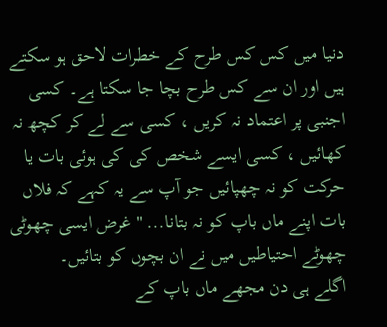دنیا میں کس کس طرح کے خطرات لاحق ہو سکتے ہیں اور ان سے کس طرح بچا جا سکتا ہے۔ کسی اجنبی پر اعتماد نہ کریں ، کسی سے لے کر کچھ نہ کھائیں ، کسی ایسے شخص کی کی ہوئی بات یا حرکت کو نہ چھپائیں جو آپ سے یہ کہے کہ فلاں بات اپنے ماں باپ کو نہ بتانا... '' غرض ایسی چھوٹی چھوٹے احتیاطیں میں نے ان بچوں کو بتائیں۔
اگلے ہی دن مجھے ماں باپ کے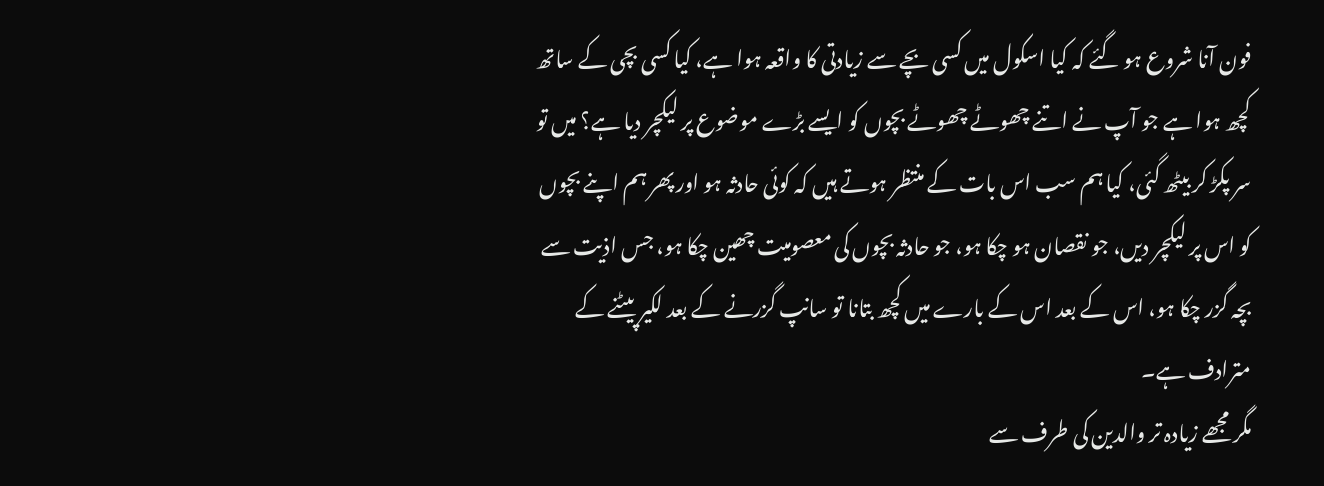فون آنا شروع ہو گئے کہ کیا اسکول میں کسی بچے سے زیادتی کا واقعہ ہوا ہے، کیا کسی بچی کے ساتھ کچھ ہوا ہے جو آپ نے اتنے چھوٹے چھوٹے بچوں کو ایسے بڑے موضوع پر لیکچر دیا ہے؟ میں تو سر پکڑ کر بیٹھ گئی، کیا ہم سب اس بات کے منتظر ہوتے ہیں کہ کوئی حادثہ ہو اور پھر ہم اپنے بچوں کو اس پر لیکچر دیں، جو نقصان ہو چکا ہو، جو حادثہ بچوں کی معصومیت چھین چکا ہو، جس اذیت سے بچہ گزر چکا ہو، اس کے بعد اس کے بارے میں کچھ بتانا تو سانپ گزرنے کے بعد لکیر پیٹنے کے مترادف ہے۔
مگر مجھے زیادہ تر والدین کی طرف سے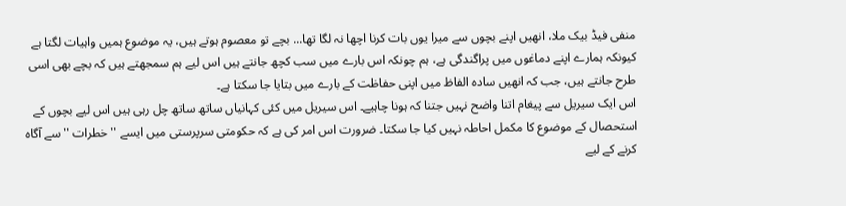منفی فیڈ بیک ملا، انھیں اپنے بچوں سے میرا یوں بات کرنا اچھا نہ لگا تھا... بچے تو معصوم ہوتے ہیں، یہ موضوع ہمیں واہیات لگتا ہے کیونکہ ہمارے اپنے دماغوں میں پراگندگی ہے، ہم چونکہ اس بارے میں سب کچھ جانتے ہیں اس لیے ہم سمجھتے ہیں کہ بچے بھی اسی طرح جانتے ہیں، جب کہ انھیں سادہ الفاظ میں اپنی حفاظت کے بارے میں بتایا جا سکتا ہے۔
اس ایک سیریل سے پیغام اتنا واضح نہیں جتنا کہ ہونا چاہیے۔ اس سیریل میں کئی کہانیاں ساتھ ساتھ چل رہی ہیں اس لیے بچوں کے استحصال کے موضوع کا مکمل احاطہ نہیں کیا جا سکتا۔ ضرورت اس امر کی ہے کہ حکومتی سرپرستی میں ایسے '' خطرات '' سے آگاہ کرنے کے لیے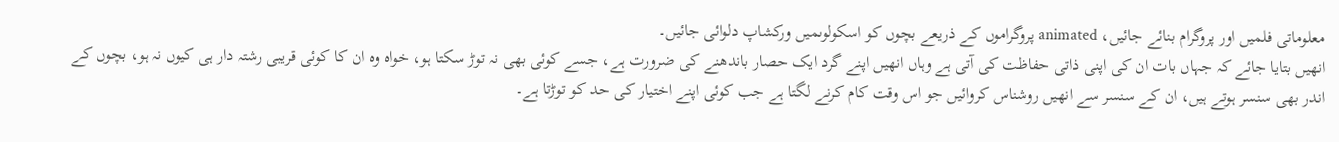معلوماتی فلمیں اور پروگرام بنائے جائیں، animated پروگراموں کے ذریعے بچوں کو اسکولوںمیں ورکشاپ دلوائی جائیں۔
انھیں بتایا جائے کہ جہاں بات ان کی اپنی ذاتی حفاظت کی آتی ہے وہاں انھیں اپنے گرد ایک حصار باندھنے کی ضرورت ہے، جسے کوئی بھی نہ توڑ سکتا ہو، خواہ وہ ان کا کوئی قریبی رشتہ دار ہی کیوں نہ ہو، بچوں کے اندر بھی سنسر ہوتے ہیں، ان کے سنسر سے انھیں روشناس کروائیں جو اس وقت کام کرنے لگتا ہے جب کوئی اپنے اختیار کی حد کو توڑتا ہے۔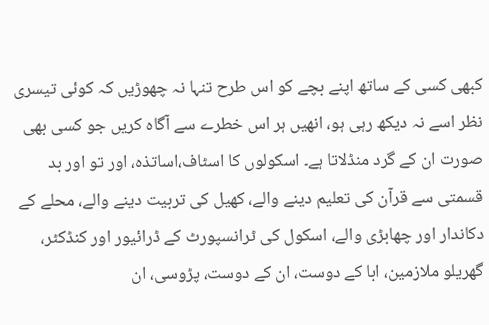کبھی کسی کے ساتھ اپنے بچے کو اس طرح تنہا نہ چھوڑیں کہ کوئی تیسری نظر اسے نہ دیکھ رہی ہو، انھیں ہر اس خطرے سے آگاہ کریں جو کسی بھی صورت ان کے گرد منڈلاتا ہے۔ اسکولوں کا اسٹاف،اساتذہ، اور تو اور بد قسمتی سے قرآن کی تعلیم دینے والے، کھیل کی تربیت دینے والے، محلے کے دکاندار اور چھابڑی والے، اسکول کی ٹرانسپورٹ کے ڈرائیور اور کنڈکٹر، گھریلو ملازمین، ابا کے دوست، ان کے دوست، پڑوسی، ان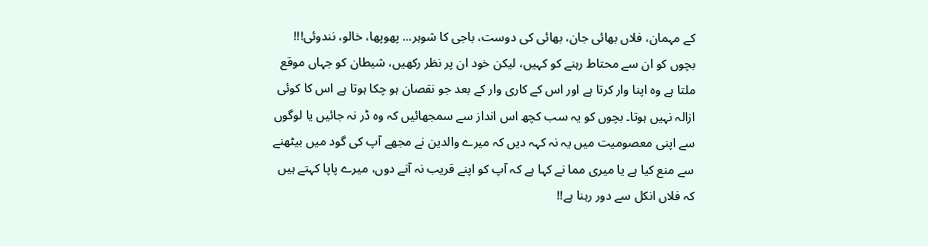کے مہمان، فلاں بھائی جان، بھائی کی دوست، باجی کا شوہر... پھوپھا، خالو، نندوئی!!! بچوں کو ان سے محتاط رہنے کو کہیں، لیکن خود ان پر نظر رکھیں، شیطان کو جہاں موقع ملتا ہے وہ اپنا وار کرتا ہے اور اس کے کاری وار کے بعد جو نقصان ہو چکا ہوتا ہے اس کا کوئی ازالہ نہیں ہوتا۔ بچوں کو یہ سب کچھ اس انداز سے سمجھائیں کہ وہ ڈر نہ جائیں یا لوگوں سے اپنی معصومیت میں یہ نہ کہہ دیں کہ میرے والدین نے مجھے آپ کی گود میں بیٹھنے سے منع کیا ہے یا میری مما نے کہا ہے کہ آپ کو اپنے قریب نہ آنے دوں، میرے پاپا کہتے ہیں کہ فلاں انکل سے دور رہنا ہے!!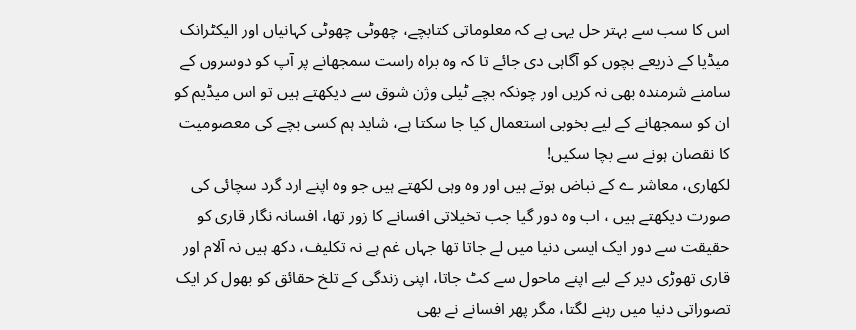اس کا سب سے بہتر حل یہی ہے کہ معلوماتی کتابچے، چھوٹی چھوٹی کہانیاں اور الیکٹرانک میڈیا کے ذریعے بچوں کو آگاہی دی جائے تا کہ وہ براہ راست سمجھانے پر آپ کو دوسروں کے سامنے شرمندہ بھی نہ کریں اور چونکہ بچے ٹیلی وژن شوق سے دیکھتے ہیں تو اس میڈیم کو ان کو سمجھانے کے لیے بخوبی استعمال کیا جا سکتا ہے، شاید ہم کسی بچے کی معصومیت کا نقصان ہونے سے بچا سکیں!
لکھاری، معاشر ے کے نباض ہوتے ہیں اور وہ وہی لکھتے ہیں جو وہ اپنے ارد گرد سچائی کی صورت دیکھتے ہیں ، اب وہ دور گیا جب تخیلاتی افسانے کا زور تھا، افسانہ نگار قاری کو حقیقت سے دور ایک ایسی دنیا میں لے جاتا تھا جہاں غم ہے نہ تکلیف، دکھ ہیں نہ آلام اور قاری تھوڑی دیر کے لیے اپنے ماحول سے کٹ جاتا، اپنی زندگی کے تلخ حقائق کو بھول کر ایک تصوراتی دنیا میں رہنے لگتا، مگر پھر افسانے نے بھی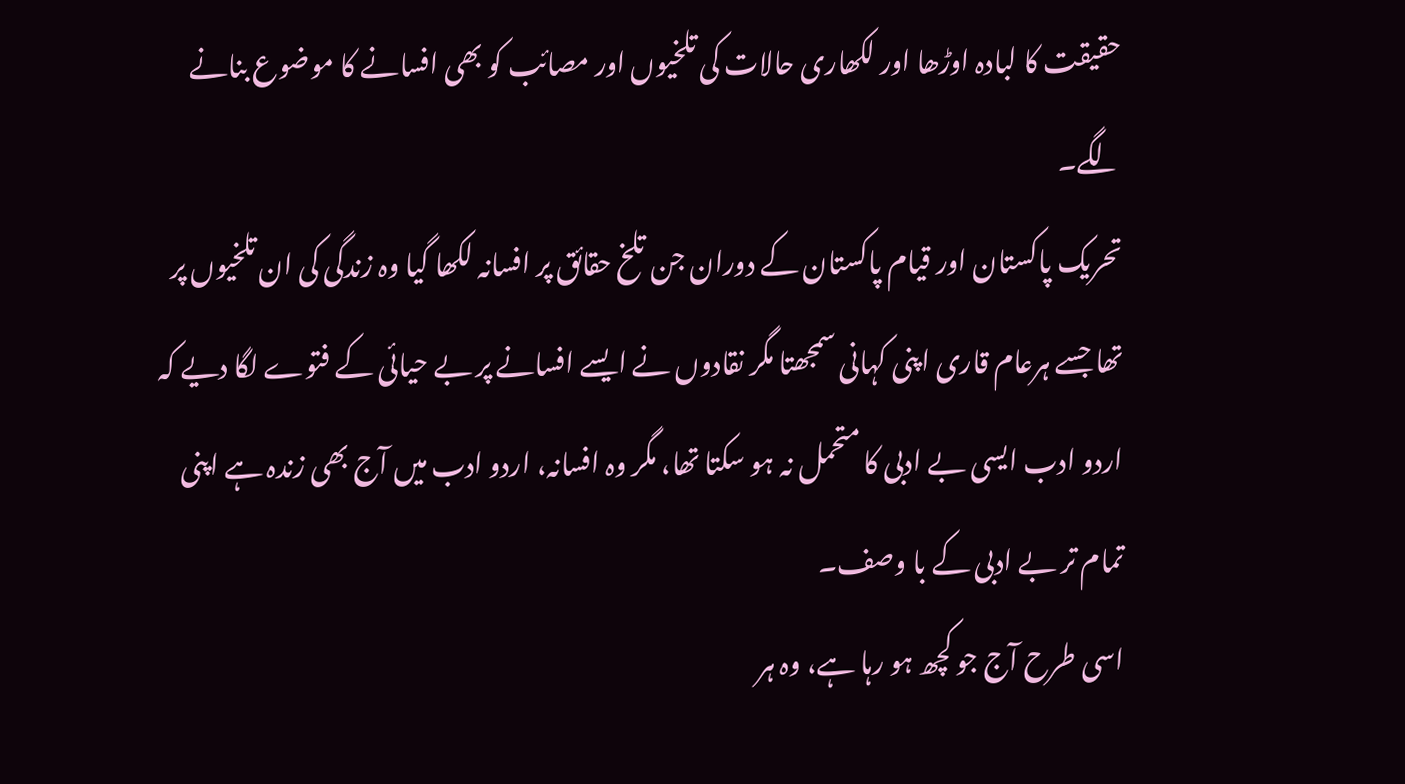حقیقت کا لبادہ اوڑھا اور لکھاری حالات کی تلخیوں اور مصائب کو بھی افسانے کا موضوع بنانے لگے۔
تحریک پاکستان اور قیام پاکستان کے دوران جن تلخ حقائق پر افسانہ لکھا گیا وہ زندگی کی ان تلخیوں پر تھا جسے ہرعام قاری اپنی کہانی سمجھتا مگر نقادوں نے ایسے افسانے پر بے حیائی کے فتوے لگا دیے کہ اردو ادب ایسی بے ادبی کا متحمل نہ ہو سکتا تھا، مگر وہ افسانہ، اردو ادب میں آج بھی زندہ ہے اپنی تمام تر بے ادبی کے با وصف۔
اسی طرح آج جو کچھ ہو رہا ہے، وہ ہر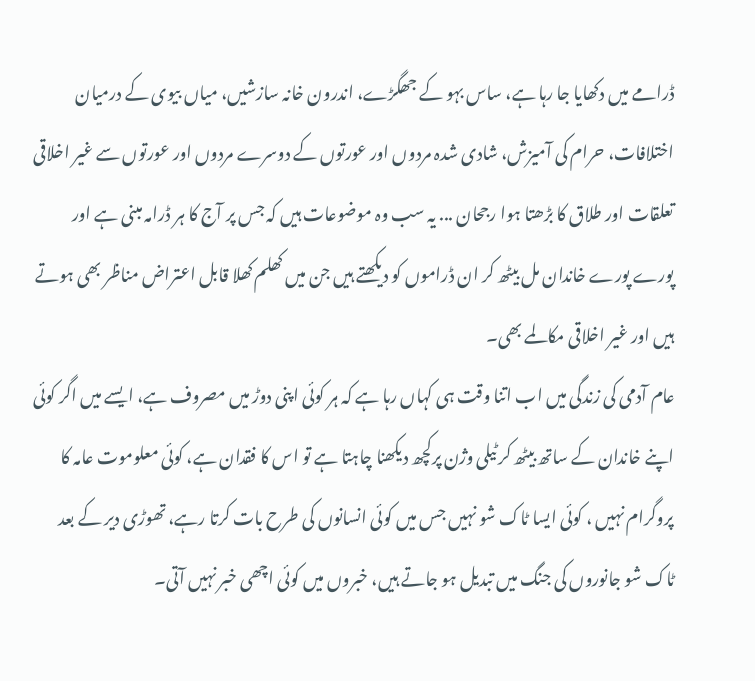ڈرامے میں دکھایا جا رہا ہے، ساس بہو کے جھگڑے، اندرون خانہ سازشیں، میاں بیوی کے درمیان اختلافات، حرام کی آمیزش، شادی شدہ مردوں اور عورتوں کے دوسرے مردوں اور عورتوں سے غیر اخلاقی تعلقات اور طلاق کا بڑھتا ہوا رجحان ... یہ سب وہ موضوعات ہیں کہ جس پر آج کا ہر ڈرامہ مبنی ہے اور پورے پورے خاندان مل بیٹھ کر ان ڈراموں کو دیکھتے ہیں جن میں کھلم کھلا قابل اعتراض مناظر بھی ہوتے ہیں اور غیر اخلاقی مکالمے بھی۔
عام آدمی کی زندگی میں اب اتنا وقت ہی کہاں رہا ہے کہ ہر کوئی اپنی دوڑ میں مصروف ہے، ایسے میں اگر کوئی اپنے خاندان کے ساتھ بیٹھ کر ٹیلی وژن پرکچھ دیکھنا چاہتا ہے تو اس کا فقدان ہے، کوئی معلوموت عامہ کا پروگرام نہیں ، کوئی ایسا ٹاک شو نہیں جس میں کوئی انسانوں کی طرح بات کرتا رہے، تھوڑی دیر کے بعد ٹاک شو جانوروں کی جنگ میں تبدیل ہو جاتے ہیں، خبروں میں کوئی اچھی خبر نہیں آتی۔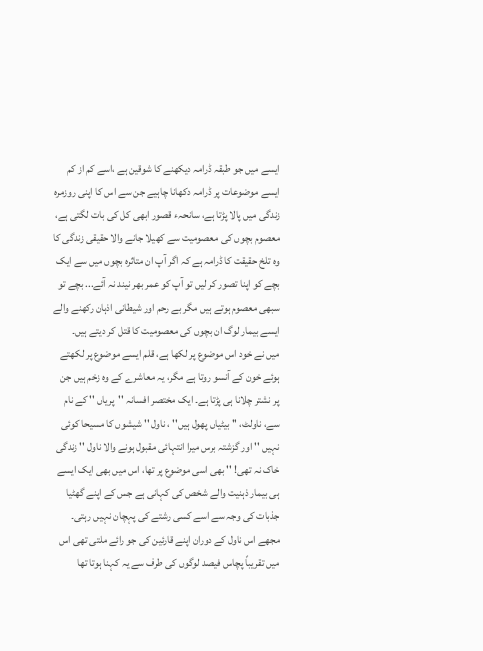ایسے میں جو طبقہ ڈرامہ دیکھنے کا شوقین ہے ،اسے کم از کم ایسے موضوعات پر ڈرامہ دکھانا چاہیے جن سے اس کا اپنی روزمرہ زندگی میں پالا پڑتا ہے، سانحہء قصور ابھی کل کی بات لگتی ہے، معصوم بچوں کی معصومیت سے کھیلا جانے والا حقیقی زندگی کا وہ تلخ حقیقت کا ڈرامہ ہے کہ اگر آپ ان متاثرہ بچوں میں سے ایک بچے کو اپنا تصور کر لیں تو آپ کو عمر بھر نیند نہ آئے... بچے تو سبھی معصوم ہوتے ہیں مگر بے رحم اور شیطانی اذہان رکھنے والے ایسے بیمار لوگ ان بچوں کی معصومیت کا قتل کر دیتے ہیں۔
میں نے خود اس موضوع پر لکھا ہے، قلم ایسے موضوع پر لکھتے ہوئے خون کے آنسو روتا ہے مگر، یہ معاشرے کے وہ زخم ہیں جن پر نشتر چلانا ہی پڑتا ہے۔ ایک مختصر افسانہ ''پریاں '' کے نام سے، ناولٹ، '' بیٹیاں پھول ہیں'' ، ناول '' شیشوں کا مسیحا کوئی نہیں '' اور گزشتہ برس میرا انتہائی مقبول ہونے والا ناول '' زندگی خاک نہ تھی! '' بھی اسی موضوع پر تھا، اس میں بھی ایک ایسے ہی بیمار ذہنیت والے شخص کی کہانی ہے جس کے اپنے گھٹیا جذبات کی وجہ سے اسے کسی رشتے کی پہچان نہیں رہتی۔
مجھے اس ناول کے دوران اپنے قارئین کی جو رائے ملتی تھی اس میں تقریباً پچاس فیصد لوگوں کی طرف سے یہ کہنا ہوتا تھا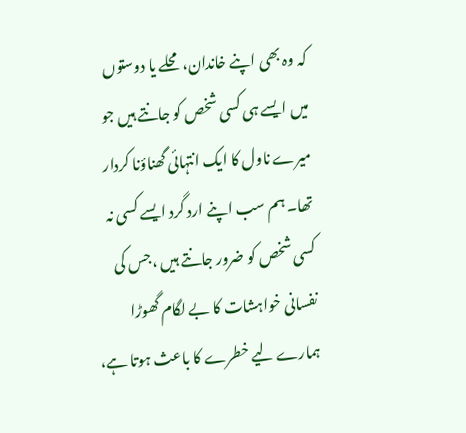کہ وہ بھی اپنے خاندان، محلے یا دوستوں میں ایسے ہی کسی شخص کو جانتے ہیں جو میرے ناول کا ایک انتہائی گھناؤنا کردار تھا۔ ہم سب اپنے ارد گرد ایسے کسی نہ کسی شخص کو ضرور جانتے ہیں ،جس کی نفسانی خواہشات کا بے لگام گھوڑا ہمارے لیے خطرے کا باعث ہوتا ہے،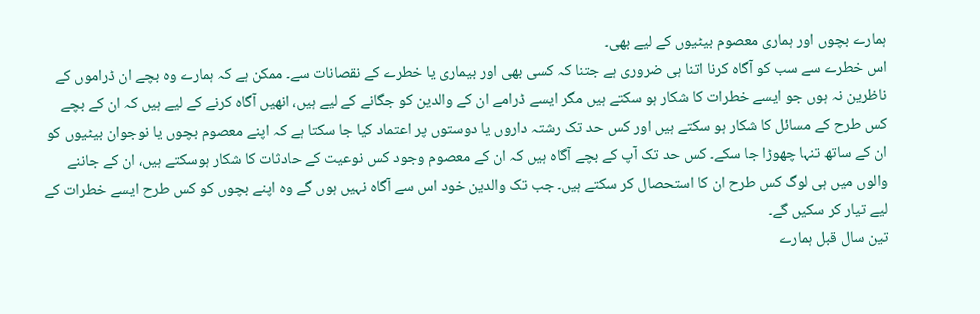ہمارے بچوں اور ہماری معصوم بیٹیوں کے لیے بھی۔
اس خطرے سے سب کو آگاہ کرنا اتنا ہی ضروری ہے جتنا کہ کسی بھی اور بیماری یا خطرے کے نقصانات سے۔ ممکن ہے کہ ہمارے وہ بچے ان ڈراموں کے ناظرین نہ ہوں جو ایسے خطرات کا شکار ہو سکتے ہیں مگر ایسے ڈرامے ان کے والدین کو جگانے کے لیے ہیں، انھیں آگاہ کرنے کے لیے ہیں کہ ان کے بچے کس طرح کے مسائل کا شکار ہو سکتے ہیں اور کس حد تک رشتہ داروں یا دوستوں پر اعتماد کیا جا سکتا ہے کہ اپنے معصوم بچوں یا نوجوان بیٹیوں کو ان کے ساتھ تنہا چھوڑا جا سکے۔ کس حد تک آپ کے بچے آگاہ ہیں کہ ان کے معصوم وجود کس نوعیت کے حادثات کا شکار ہوسکتے ہیں، ان کے جاننے والوں میں ہی لوگ کس طرح ان کا استحصال کر سکتے ہیں۔ جب تک والدین خود اس سے آگاہ نہیں ہوں گے وہ اپنے بچوں کو کس طرح ایسے خطرات کے لیے تیار کر سکیں گے۔
تین سال قبل ہمارے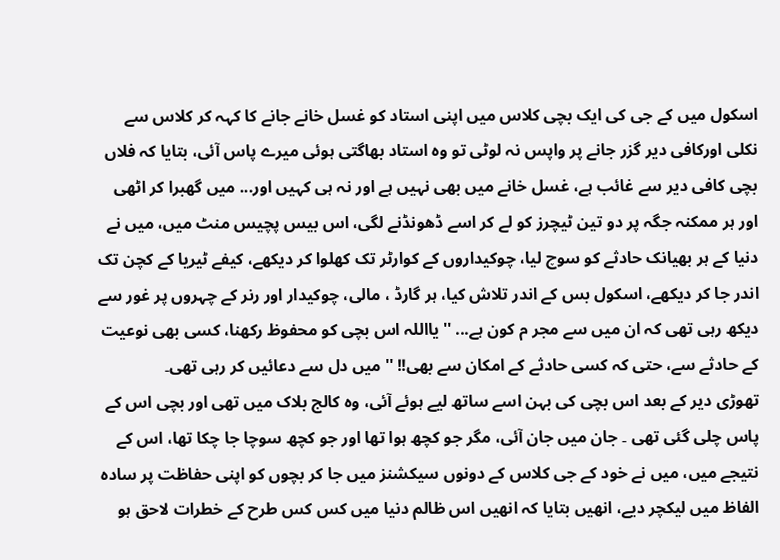اسکول میں کے جی کی ایک بچی کلاس میں اپنی استاد کو غسل خانے جانے کا کہہ کر کلاس سے نکلی اورکافی دیر گزر جانے پر واپس نہ لوٹی تو وہ استاد بھاگتی ہوئی میرے پاس آئی، بتایا کہ فلاں بچی کافی دیر سے غائب ہے، غسل خانے میں بھی نہیں ہے اور نہ ہی کہیں اور... میں گھبرا کر اٹھی اور ہر ممکنہ جگہ پر دو تین ٹیچرز کو لے کر اسے ڈھونڈنے لگی، اس بیس پچیس منٹ میں، میں نے دنیا کے ہر بھیانک حادثے کو سوچ لیا، چوکیداروں کے کوارٹر تک کھلوا کر دیکھے، کیفے ٹیریا کے کچن تک اندر جا کر دیکھے، اسکول بس کے اندر تلاش کیا، ہر گارڈ ، مالی، چوکیدار اور رنر کے چہروں پر غور سے دیکھ رہی تھی کہ ان میں سے مجر م کون ہے... '' یااللہ اس بچی کو محفوظ رکھنا، کسی بھی نوعیت کے حادثے سے، حتی کہ کسی حادثے کے امکان سے بھی!! '' میں دل سے دعائیں کر رہی تھی۔
تھوڑی دیر کے بعد اس بچی کی بہن اسے ساتھ لیے ہوئے آئی، وہ کالج بلاک میں تھی اور بچی اس کے پاس چلی گئی تھی ۔ جان میں جان آئی، مگر جو کچھ ہوا تھا اور جو کچھ سوچا جا چکا تھا، اس کے نتیجے میں، میں نے خود کے جی کلاس کے دونوں سیکشنز میں جا کر بچوں کو اپنی حفاظت پر سادہ الفاظ میں لیکچر دیے، انھیں بتایا کہ انھیں اس ظالم دنیا میں کس کس طرح کے خطرات لاحق ہو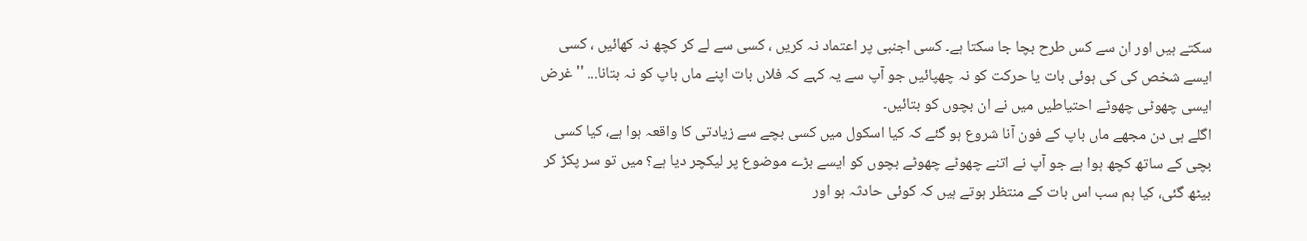سکتے ہیں اور ان سے کس طرح بچا جا سکتا ہے۔ کسی اجنبی پر اعتماد نہ کریں ، کسی سے لے کر کچھ نہ کھائیں ، کسی ایسے شخص کی کی ہوئی بات یا حرکت کو نہ چھپائیں جو آپ سے یہ کہے کہ فلاں بات اپنے ماں باپ کو نہ بتانا... '' غرض ایسی چھوٹی چھوٹے احتیاطیں میں نے ان بچوں کو بتائیں۔
اگلے ہی دن مجھے ماں باپ کے فون آنا شروع ہو گئے کہ کیا اسکول میں کسی بچے سے زیادتی کا واقعہ ہوا ہے، کیا کسی بچی کے ساتھ کچھ ہوا ہے جو آپ نے اتنے چھوٹے چھوٹے بچوں کو ایسے بڑے موضوع پر لیکچر دیا ہے؟ میں تو سر پکڑ کر بیٹھ گئی، کیا ہم سب اس بات کے منتظر ہوتے ہیں کہ کوئی حادثہ ہو اور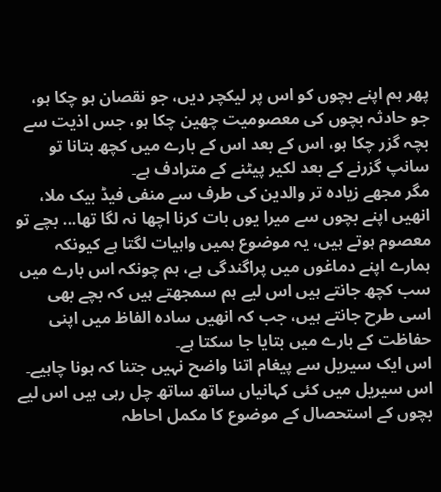پھر ہم اپنے بچوں کو اس پر لیکچر دیں، جو نقصان ہو چکا ہو، جو حادثہ بچوں کی معصومیت چھین چکا ہو، جس اذیت سے بچہ گزر چکا ہو، اس کے بعد اس کے بارے میں کچھ بتانا تو سانپ گزرنے کے بعد لکیر پیٹنے کے مترادف ہے۔
مگر مجھے زیادہ تر والدین کی طرف سے منفی فیڈ بیک ملا، انھیں اپنے بچوں سے میرا یوں بات کرنا اچھا نہ لگا تھا... بچے تو معصوم ہوتے ہیں، یہ موضوع ہمیں واہیات لگتا ہے کیونکہ ہمارے اپنے دماغوں میں پراگندگی ہے، ہم چونکہ اس بارے میں سب کچھ جانتے ہیں اس لیے ہم سمجھتے ہیں کہ بچے بھی اسی طرح جانتے ہیں، جب کہ انھیں سادہ الفاظ میں اپنی حفاظت کے بارے میں بتایا جا سکتا ہے۔
اس ایک سیریل سے پیغام اتنا واضح نہیں جتنا کہ ہونا چاہیے۔ اس سیریل میں کئی کہانیاں ساتھ ساتھ چل رہی ہیں اس لیے بچوں کے استحصال کے موضوع کا مکمل احاطہ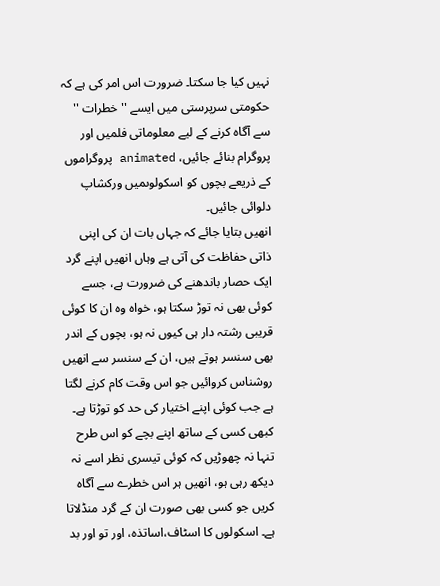نہیں کیا جا سکتا۔ ضرورت اس امر کی ہے کہ حکومتی سرپرستی میں ایسے '' خطرات '' سے آگاہ کرنے کے لیے معلوماتی فلمیں اور پروگرام بنائے جائیں، animated پروگراموں کے ذریعے بچوں کو اسکولوںمیں ورکشاپ دلوائی جائیں۔
انھیں بتایا جائے کہ جہاں بات ان کی اپنی ذاتی حفاظت کی آتی ہے وہاں انھیں اپنے گرد ایک حصار باندھنے کی ضرورت ہے، جسے کوئی بھی نہ توڑ سکتا ہو، خواہ وہ ان کا کوئی قریبی رشتہ دار ہی کیوں نہ ہو، بچوں کے اندر بھی سنسر ہوتے ہیں، ان کے سنسر سے انھیں روشناس کروائیں جو اس وقت کام کرنے لگتا ہے جب کوئی اپنے اختیار کی حد کو توڑتا ہے۔
کبھی کسی کے ساتھ اپنے بچے کو اس طرح تنہا نہ چھوڑیں کہ کوئی تیسری نظر اسے نہ دیکھ رہی ہو، انھیں ہر اس خطرے سے آگاہ کریں جو کسی بھی صورت ان کے گرد منڈلاتا ہے۔ اسکولوں کا اسٹاف،اساتذہ، اور تو اور بد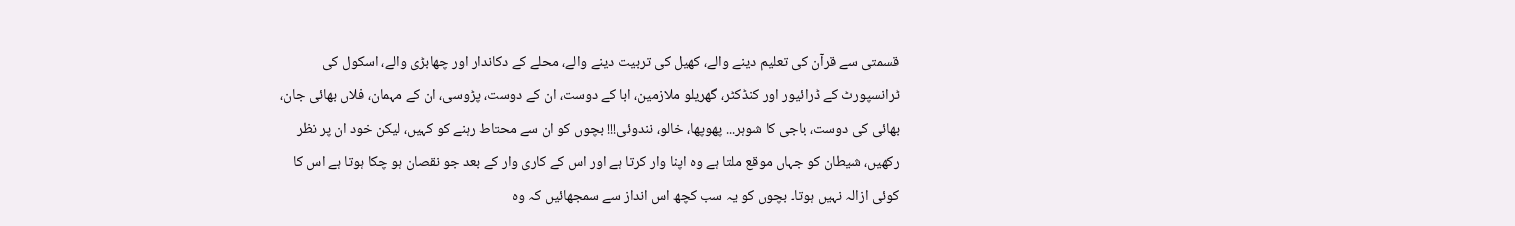قسمتی سے قرآن کی تعلیم دینے والے، کھیل کی تربیت دینے والے، محلے کے دکاندار اور چھابڑی والے، اسکول کی ٹرانسپورٹ کے ڈرائیور اور کنڈکٹر، گھریلو ملازمین، ابا کے دوست، ان کے دوست، پڑوسی، ان کے مہمان، فلاں بھائی جان، بھائی کی دوست، باجی کا شوہر... پھوپھا، خالو، نندوئی!!! بچوں کو ان سے محتاط رہنے کو کہیں، لیکن خود ان پر نظر رکھیں، شیطان کو جہاں موقع ملتا ہے وہ اپنا وار کرتا ہے اور اس کے کاری وار کے بعد جو نقصان ہو چکا ہوتا ہے اس کا کوئی ازالہ نہیں ہوتا۔ بچوں کو یہ سب کچھ اس انداز سے سمجھائیں کہ وہ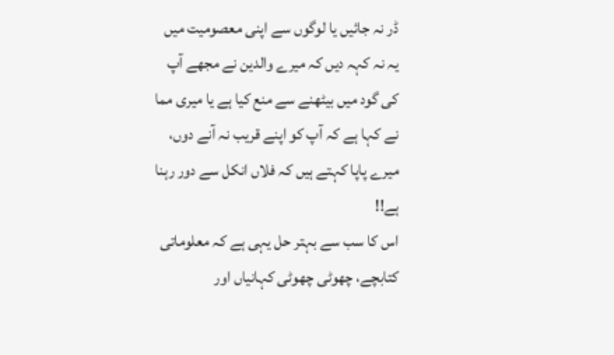ڈر نہ جائیں یا لوگوں سے اپنی معصومیت میں یہ نہ کہہ دیں کہ میرے والدین نے مجھے آپ کی گود میں بیٹھنے سے منع کیا ہے یا میری مما نے کہا ہے کہ آپ کو اپنے قریب نہ آنے دوں، میرے پاپا کہتے ہیں کہ فلاں انکل سے دور رہنا ہے!!
اس کا سب سے بہتر حل یہی ہے کہ معلوماتی کتابچے، چھوٹی چھوٹی کہانیاں اور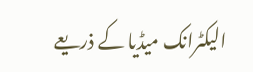الیکٹرانک میڈیا کے ذریعے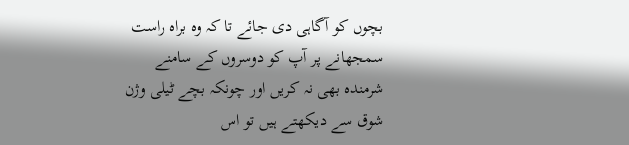بچوں کو آگاہی دی جائے تا کہ وہ براہ راست سمجھانے پر آپ کو دوسروں کے سامنے شرمندہ بھی نہ کریں اور چونکہ بچے ٹیلی وژن شوق سے دیکھتے ہیں تو اس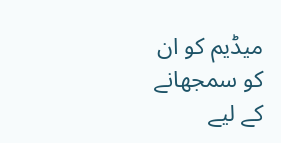میڈیم کو ان کو سمجھانے کے لیے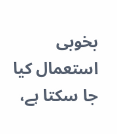بخوبی استعمال کیا جا سکتا ہے،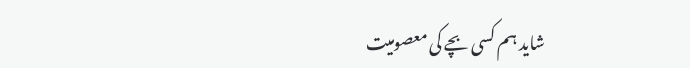شاید ہم کسی بچے کی معصومیت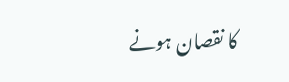کا نقصان ہونے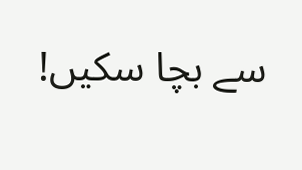سے بچا سکیں!